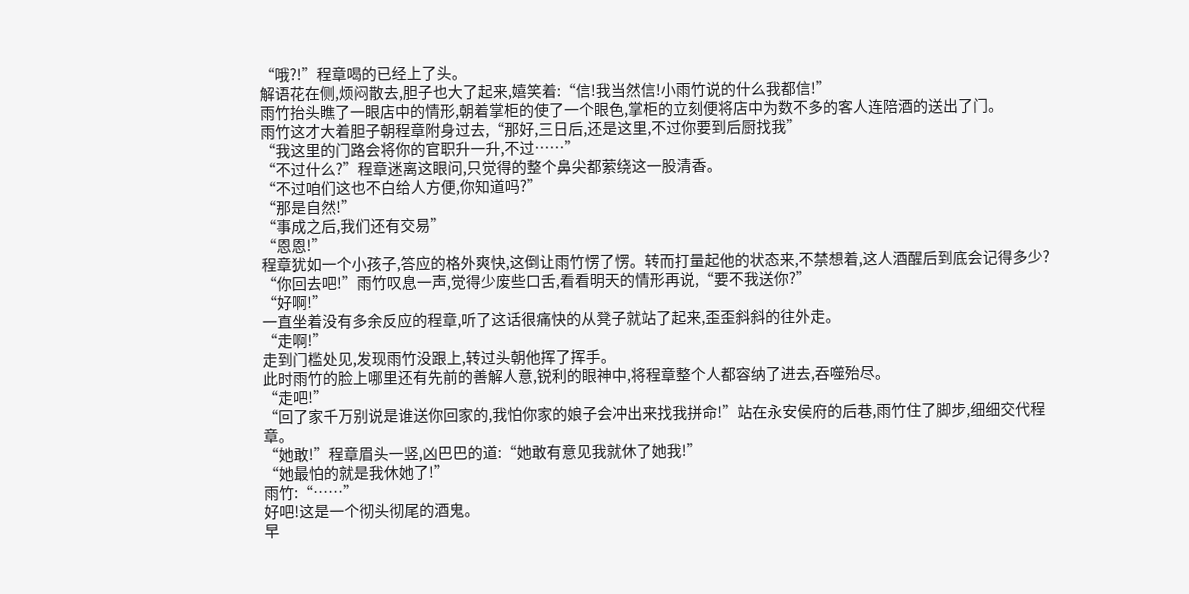“哦?!”程章喝的已经上了头。
解语花在侧,烦闷散去,胆子也大了起来,嬉笑着:“信!我当然信!小雨竹说的什么我都信!”
雨竹抬头瞧了一眼店中的情形,朝着掌柜的使了一个眼色,掌柜的立刻便将店中为数不多的客人连陪酒的送出了门。
雨竹这才大着胆子朝程章附身过去,“那好,三日后,还是这里,不过你要到后厨找我”
“我这里的门路会将你的官职升一升,不过……”
“不过什么?”程章迷离这眼问,只觉得的整个鼻尖都萦绕这一股清香。
“不过咱们这也不白给人方便,你知道吗?”
“那是自然!”
“事成之后,我们还有交易”
“恩恩!”
程章犹如一个小孩子,答应的格外爽快,这倒让雨竹愣了愣。转而打量起他的状态来,不禁想着,这人酒醒后到底会记得多少?
“你回去吧!”雨竹叹息一声,觉得少废些口舌,看看明天的情形再说,“要不我送你?”
“好啊!”
一直坐着没有多余反应的程章,听了这话很痛快的从凳子就站了起来,歪歪斜斜的往外走。
“走啊!”
走到门槛处见,发现雨竹没跟上,转过头朝他挥了挥手。
此时雨竹的脸上哪里还有先前的善解人意,锐利的眼神中,将程章整个人都容纳了进去,吞噬殆尽。
“走吧!”
“回了家千万别说是谁送你回家的,我怕你家的娘子会冲出来找我拼命!”站在永安侯府的后巷,雨竹住了脚步,细细交代程章。
“她敢!”程章眉头一竖,凶巴巴的道:“她敢有意见我就休了她我!”
“她最怕的就是我休她了!”
雨竹:“……”
好吧!这是一个彻头彻尾的酒鬼。
早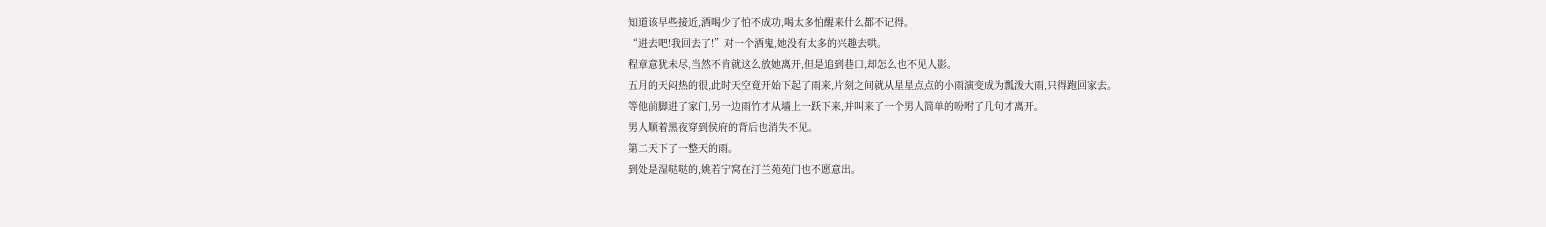知道该早些接近,酒喝少了怕不成功,喝太多怕醒来什么都不记得。
“进去吧!我回去了!”对一个酒鬼,她没有太多的兴趣去哄。
程章意犹未尽,当然不肯就这么放她离开,但是追到巷口,却怎么也不见人影。
五月的天闷热的很,此时天空竟开始下起了雨来,片刻之间就从星星点点的小雨演变成为瓢泼大雨,只得跑回家去。
等他前脚进了家门,另一边雨竹才从墙上一跃下来,并叫来了一个男人简单的吩咐了几句才离开。
男人顺着黑夜穿到侯府的背后也消失不见。
第二天下了一整天的雨。
到处是湿哒哒的,姚若宁窝在汀兰苑苑门也不愿意出。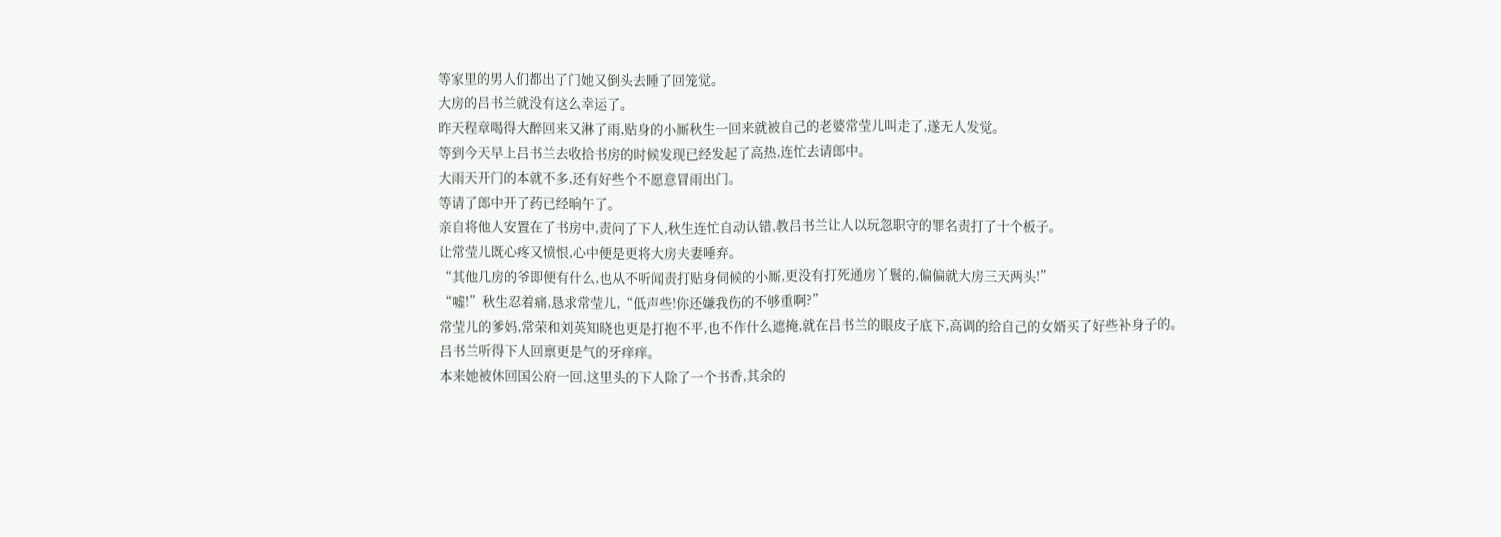等家里的男人们都出了门她又倒头去睡了回笼觉。
大房的吕书兰就没有这么幸运了。
昨天程章喝得大醉回来又淋了雨,贴身的小厮秋生一回来就被自己的老婆常莹儿叫走了,遂无人发觉。
等到今天早上吕书兰去收拾书房的时候发现已经发起了高热,连忙去请郎中。
大雨天开门的本就不多,还有好些个不愿意冒雨出门。
等请了郎中开了药已经晌午了。
亲自将他人安置在了书房中,责问了下人,秋生连忙自动认错,教吕书兰让人以玩忽职守的罪名责打了十个板子。
让常莹儿既心疼又愤恨,心中便是更将大房夫妻唾弃。
“其他几房的爷即便有什么,也从不听闻责打贴身伺候的小厮,更没有打死通房丫鬟的,偏偏就大房三天两头!”
“嘘!”秋生忍着痛,恳求常莹儿,“低声些!你还嫌我伤的不够重啊?”
常莹儿的爹妈,常荣和刘英知晓也更是打抱不平,也不作什么遮掩,就在吕书兰的眼皮子底下,高调的给自己的女婿买了好些补身子的。
吕书兰听得下人回禀更是气的牙痒痒。
本来她被休回国公府一回,这里头的下人除了一个书香,其余的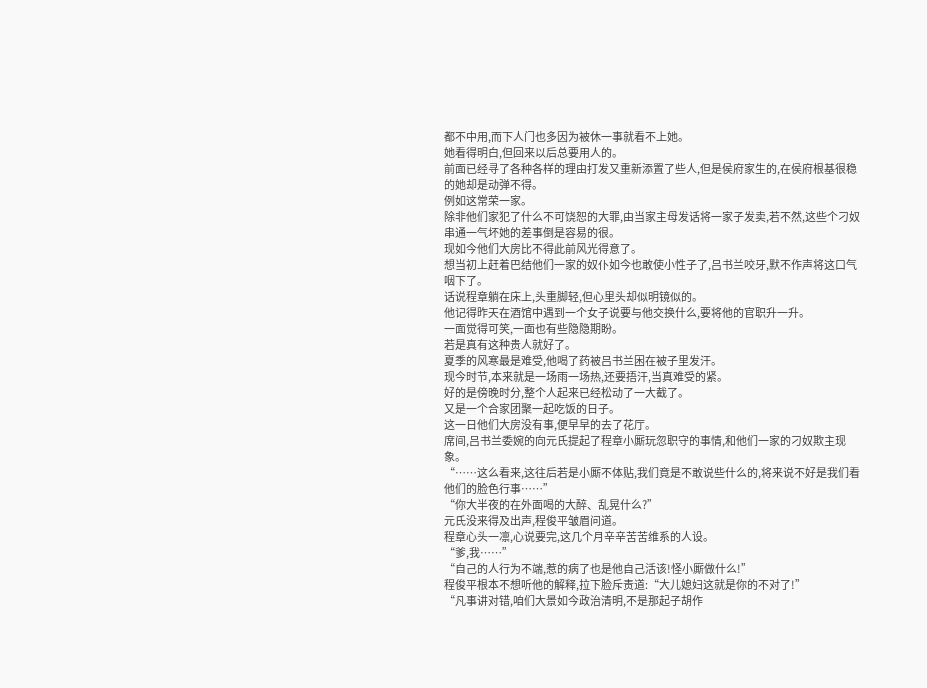都不中用,而下人门也多因为被休一事就看不上她。
她看得明白,但回来以后总要用人的。
前面已经寻了各种各样的理由打发又重新添置了些人,但是侯府家生的,在侯府根基很稳的她却是动弹不得。
例如这常荣一家。
除非他们家犯了什么不可饶恕的大罪,由当家主母发话将一家子发卖,若不然,这些个刁奴串通一气坏她的差事倒是容易的很。
现如今他们大房比不得此前风光得意了。
想当初上赶着巴结他们一家的奴仆如今也敢使小性子了,吕书兰咬牙,默不作声将这口气咽下了。
话说程章躺在床上,头重脚轻,但心里头却似明镜似的。
他记得昨天在酒馆中遇到一个女子说要与他交换什么,要将他的官职升一升。
一面觉得可笑,一面也有些隐隐期盼。
若是真有这种贵人就好了。
夏季的风寒最是难受,他喝了药被吕书兰困在被子里发汗。
现今时节,本来就是一场雨一场热,还要捂汗,当真难受的紧。
好的是傍晚时分,整个人起来已经松动了一大截了。
又是一个合家团聚一起吃饭的日子。
这一日他们大房没有事,便早早的去了花厅。
席间,吕书兰委婉的向元氏提起了程章小厮玩忽职守的事情,和他们一家的刁奴欺主现象。
“……这么看来,这往后若是小厮不体贴,我们竟是不敢说些什么的,将来说不好是我们看他们的脸色行事……”
“你大半夜的在外面喝的大醉、乱晃什么?”
元氏没来得及出声,程俊平皱眉问道。
程章心头一凛,心说要完,这几个月辛辛苦苦维系的人设。
“爹,我……”
“自己的人行为不端,惹的病了也是他自己活该!怪小厮做什么!”
程俊平根本不想听他的解释,拉下脸斥责道:“大儿媳妇这就是你的不对了!”
“凡事讲对错,咱们大景如今政治清明,不是那起子胡作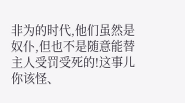非为的时代,他们虽然是奴仆,但也不是随意能替主人受罚受死的!这事儿你该怪、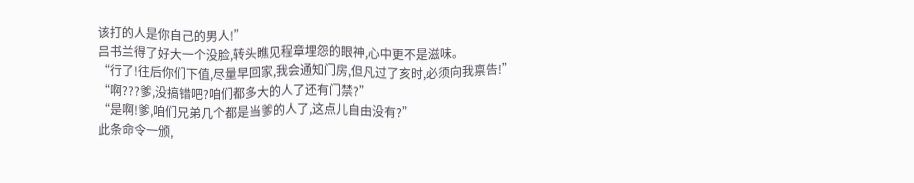该打的人是你自己的男人!”
吕书兰得了好大一个没脸,转头瞧见程章埋怨的眼神,心中更不是滋味。
“行了!往后你们下值,尽量早回家,我会通知门房,但凡过了亥时,必须向我禀告!”
“啊???爹,没搞错吧?咱们都多大的人了还有门禁?”
“是啊!爹,咱们兄弟几个都是当爹的人了,这点儿自由没有?”
此条命令一颁,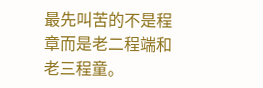最先叫苦的不是程章而是老二程端和老三程童。